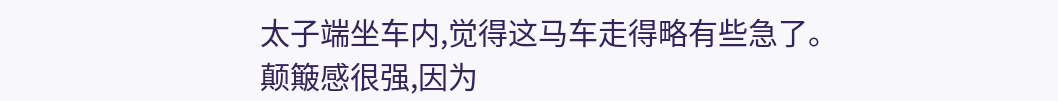太子端坐车内,觉得这马车走得略有些急了。
颠簸感很强,因为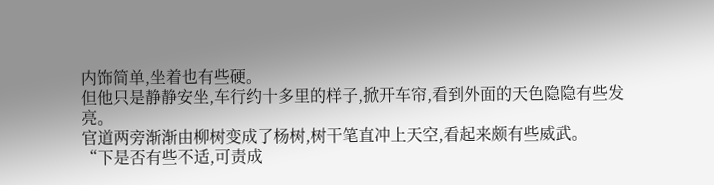内饰简单,坐着也有些硬。
但他只是静静安坐,车行约十多里的样子,掀开车帘,看到外面的天色隐隐有些发亮。
官道两旁渐渐由柳树变成了杨树,树干笔直冲上天空,看起来颇有些威武。
“下是否有些不适,可责成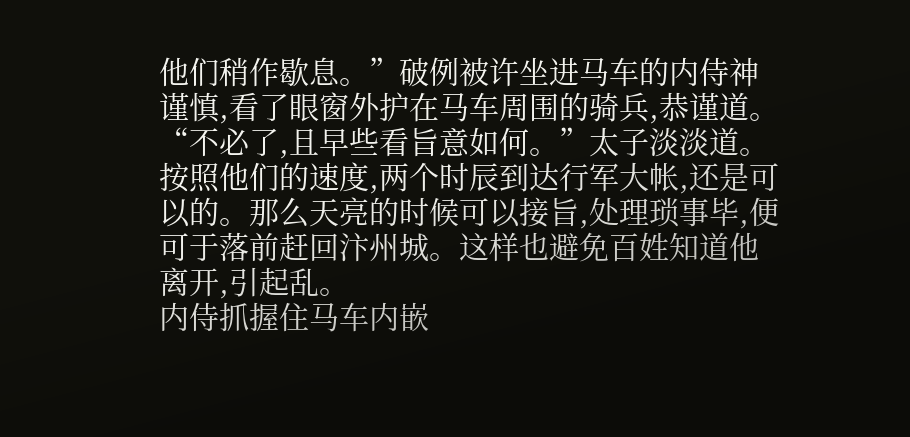他们稍作歇息。”破例被许坐进马车的内侍神谨慎,看了眼窗外护在马车周围的骑兵,恭谨道。
“不必了,且早些看旨意如何。”太子淡淡道。
按照他们的速度,两个时辰到达行军大帐,还是可以的。那么天亮的时候可以接旨,处理琐事毕,便可于落前赶回汴州城。这样也避免百姓知道他离开,引起乱。
内侍抓握住马车内嵌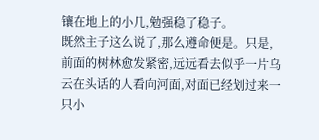镶在地上的小几,勉强稳了稳子。
既然主子这么说了,那么遵命便是。只是,前面的树林愈发紧密,远远看去似乎一片乌云在头话的人看向河面,对面已经划过来一只小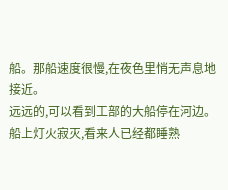船。那船速度很慢,在夜色里悄无声息地接近。
远远的,可以看到工部的大船停在河边。
船上灯火寂灭,看来人已经都睡熟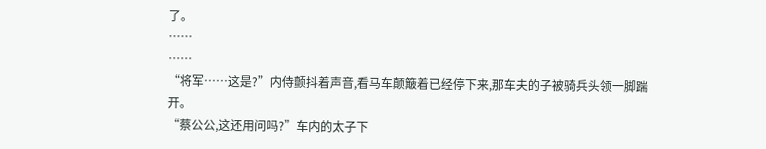了。
……
……
“将军……这是?”内侍颤抖着声音,看马车颠簸着已经停下来,那车夫的子被骑兵头领一脚踹开。
“蔡公公,这还用问吗?”车内的太子下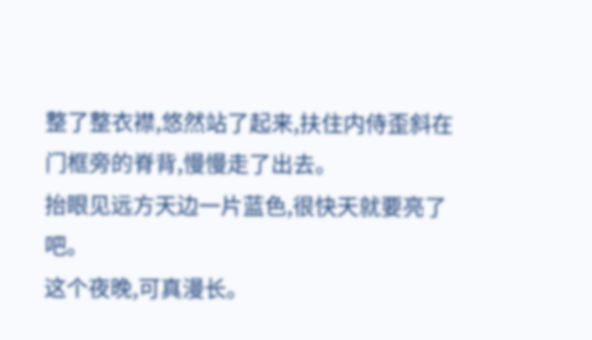整了整衣襟,悠然站了起来,扶住内侍歪斜在门框旁的脊背,慢慢走了出去。
抬眼见远方天边一片蓝色,很快天就要亮了吧。
这个夜晚,可真漫长。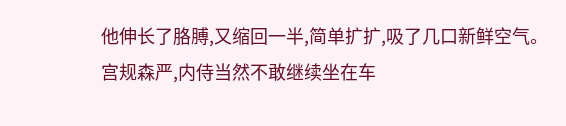他伸长了胳膊,又缩回一半,简单扩扩,吸了几口新鲜空气。
宫规森严,内侍当然不敢继续坐在车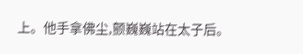上。他手拿佛尘,颤巍巍站在太子后。